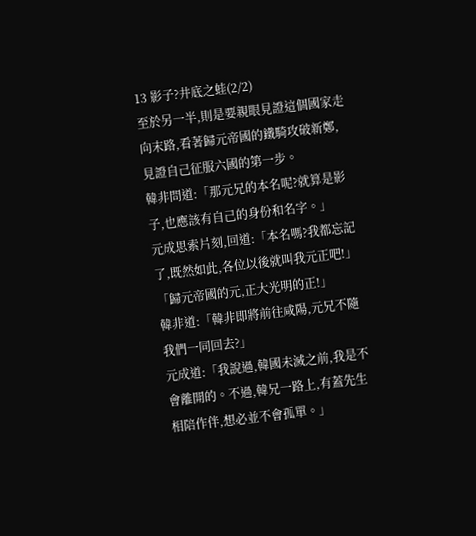13 影子?井底之蛙(2/2)
至於另一半,則是要親眼見證這個國家走向末路,看著歸元帝國的鐵騎攻破新鄭,見證自己征服六國的第一步。
韓非問道:「那元兄的本名呢?就算是影子,也應該有自己的身份和名字。」
元成思索片刻,回道:「本名嗎?我都忘記了,既然如此,各位以後就叫我元正吧!」
「歸元帝國的元,正大光明的正!」
韓非道:「韓非即將前往咸陽,元兄不隨我們一同回去?」
元成道:「我說過,韓國未滅之前,我是不會離開的。不過,韓兄一路上,有蓋先生相陪作伴,想必並不會孤單。」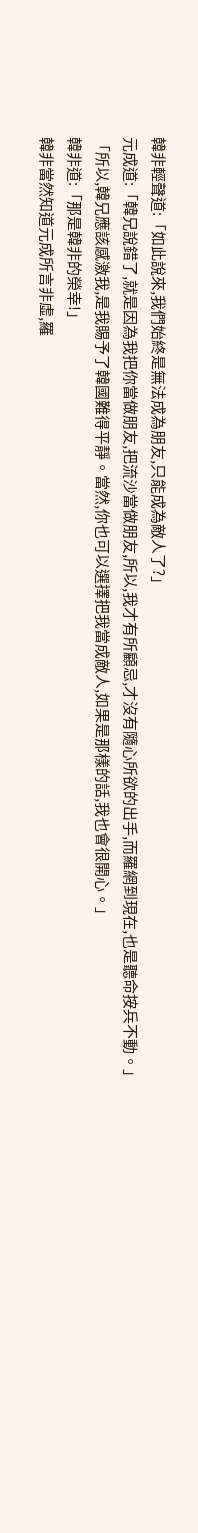韓非輕聲道:「如此說來,我們始終是無法成為朋友,只能成為敵人了?」
元成道:「韓兄說錯了,就是因為我把你當做朋友,把流沙當做朋友,所以,我才有所顧忌,才沒有隨心所欲的出手,而羅網到現在,也是聽命按兵不動。」
「所以,韓兄應該感激我,是我賜予了韓國難得平靜。當然,你也可以選擇把我當成敵人,如果是那樣的話,我也會很開心。」
韓非道:「那是韓非的榮幸!」
韓非當然知道元成所言非虛,羅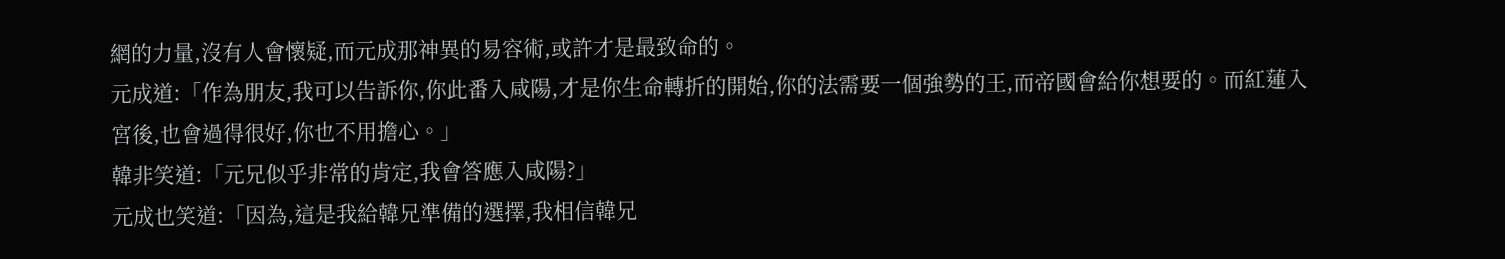網的力量,沒有人會懷疑,而元成那神異的易容術,或許才是最致命的。
元成道:「作為朋友,我可以告訴你,你此番入咸陽,才是你生命轉折的開始,你的法需要一個強勢的王,而帝國會給你想要的。而紅蓮入宮後,也會過得很好,你也不用擔心。」
韓非笑道:「元兄似乎非常的肯定,我會答應入咸陽?」
元成也笑道:「因為,這是我給韓兄準備的選擇,我相信韓兄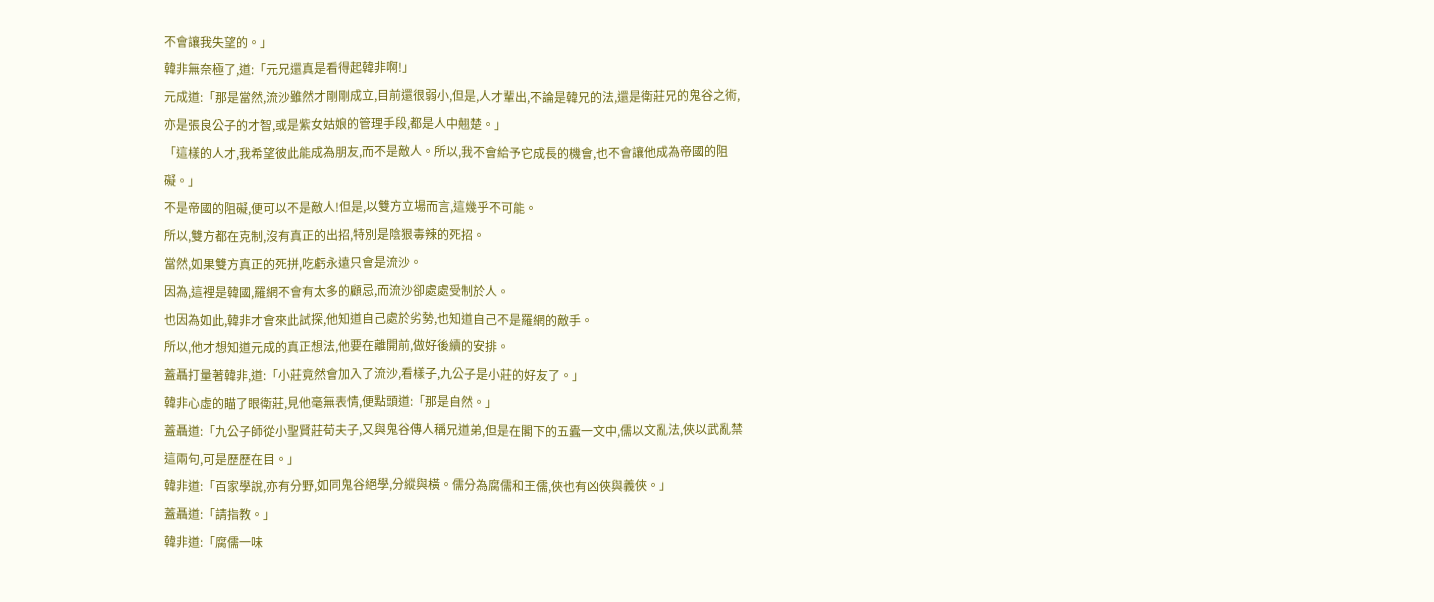不會讓我失望的。」
韓非無奈極了,道:「元兄還真是看得起韓非啊!」
元成道:「那是當然,流沙雖然才剛剛成立,目前還很弱小,但是,人才輩出,不論是韓兄的法,還是衛莊兄的鬼谷之術,亦是張良公子的才智,或是紫女姑娘的管理手段,都是人中翹楚。」
「這樣的人才,我希望彼此能成為朋友,而不是敵人。所以,我不會給予它成長的機會,也不會讓他成為帝國的阻礙。」
不是帝國的阻礙,便可以不是敵人!但是,以雙方立場而言,這幾乎不可能。
所以,雙方都在克制,沒有真正的出招,特別是陰狠毒辣的死招。
當然,如果雙方真正的死拼,吃虧永遠只會是流沙。
因為,這裡是韓國,羅網不會有太多的顧忌,而流沙卻處處受制於人。
也因為如此,韓非才會來此試探,他知道自己處於劣勢,也知道自己不是羅網的敵手。
所以,他才想知道元成的真正想法,他要在離開前,做好後續的安排。
蓋聶打量著韓非,道:「小莊竟然會加入了流沙,看樣子,九公子是小莊的好友了。」
韓非心虛的瞄了眼衛莊,見他毫無表情,便點頭道:「那是自然。」
蓋聶道:「九公子師從小聖賢莊荀夫子,又與鬼谷傳人稱兄道弟,但是在閣下的五蠹一文中,儒以文亂法,俠以武亂禁這兩句,可是歷歷在目。」
韓非道:「百家學說,亦有分野,如同鬼谷絕學,分縱與橫。儒分為腐儒和王儒,俠也有凶俠與義俠。」
蓋聶道:「請指教。」
韓非道:「腐儒一味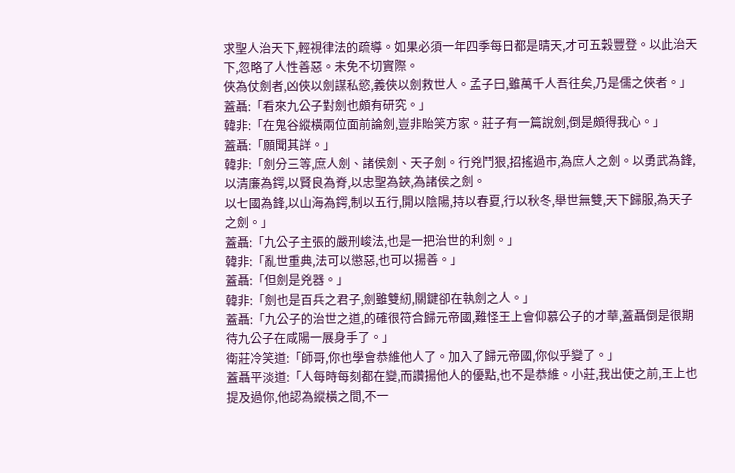求聖人治天下,輕視律法的疏導。如果必須一年四季每日都是晴天,才可五穀豐登。以此治天下,忽略了人性善惡。未免不切實際。
俠為仗劍者,凶俠以劍謀私慾,義俠以劍救世人。孟子曰,雖萬千人吾往矣,乃是儒之俠者。」
蓋聶:「看來九公子對劍也頗有研究。」
韓非:「在鬼谷縱橫兩位面前論劍,豈非貽笑方家。莊子有一篇說劍,倒是頗得我心。」
蓋聶:「願聞其詳。」
韓非:「劍分三等,庶人劍、諸侯劍、天子劍。行兇鬥狠,招搖過市,為庶人之劍。以勇武為鋒,以清廉為鍔,以賢良為脊,以忠聖為鋏,為諸侯之劍。
以七國為鋒,以山海為鍔,制以五行,開以陰陽,持以春夏,行以秋冬,舉世無雙,天下歸服,為天子之劍。」
蓋聶:「九公子主張的嚴刑峻法,也是一把治世的利劍。」
韓非:「亂世重典,法可以懲惡,也可以揚善。」
蓋聶:「但劍是兇器。」
韓非:「劍也是百兵之君子,劍雖雙紉,關鍵卻在執劍之人。」
蓋聶:「九公子的治世之道,的確很符合歸元帝國,難怪王上會仰慕公子的才華,蓋聶倒是很期待九公子在咸陽一展身手了。」
衛莊冷笑道:「師哥,你也學會恭維他人了。加入了歸元帝國,你似乎變了。」
蓋聶平淡道:「人每時每刻都在變,而讚揚他人的優點,也不是恭維。小莊,我出使之前,王上也提及過你,他認為縱橫之間,不一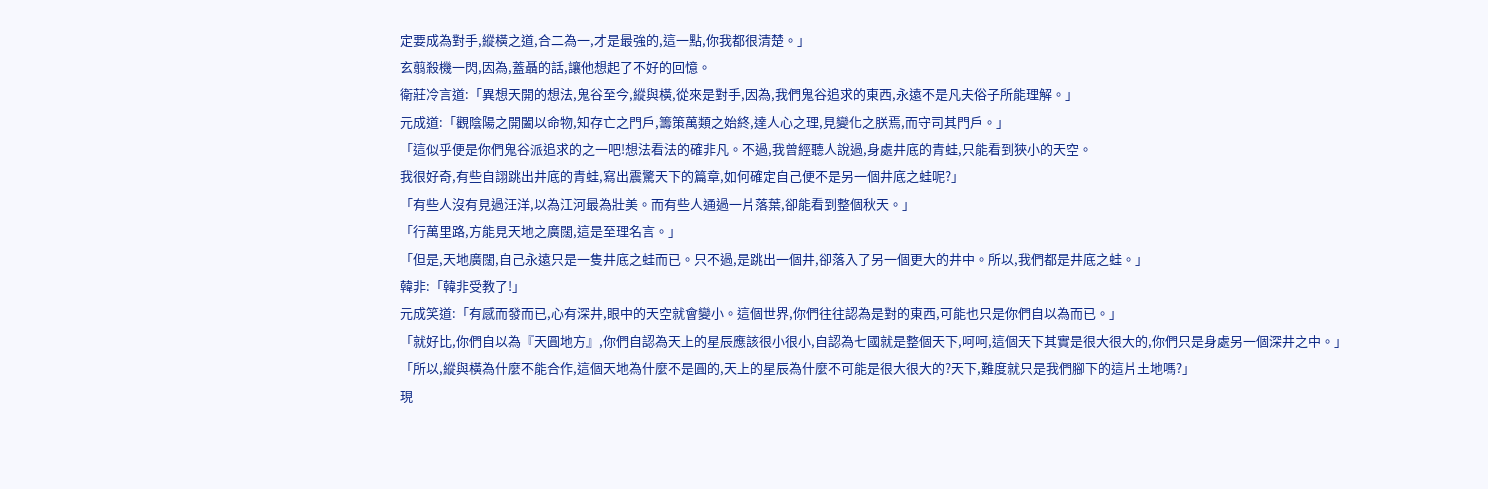定要成為對手,縱橫之道,合二為一,才是最強的,這一點,你我都很清楚。」
玄翦殺機一閃,因為,蓋聶的話,讓他想起了不好的回憶。
衛莊冷言道:「異想天開的想法,鬼谷至今,縱與橫,從來是對手,因為,我們鬼谷追求的東西,永遠不是凡夫俗子所能理解。」
元成道:「觀陰陽之開闔以命物,知存亡之門戶,籌策萬類之始終,達人心之理,見變化之朕焉,而守司其門戶。」
「這似乎便是你們鬼谷派追求的之一吧!想法看法的確非凡。不過,我曾經聽人說過,身處井底的青蛙,只能看到狹小的天空。
我很好奇,有些自詡跳出井底的青蛙,寫出震驚天下的篇章,如何確定自己便不是另一個井底之蛙呢?」
「有些人沒有見過汪洋,以為江河最為壯美。而有些人通過一片落葉,卻能看到整個秋天。」
「行萬里路,方能見天地之廣闊,這是至理名言。」
「但是,天地廣闊,自己永遠只是一隻井底之蛙而已。只不過,是跳出一個井,卻落入了另一個更大的井中。所以,我們都是井底之蛙。」
韓非:「韓非受教了!」
元成笑道:「有感而發而已,心有深井,眼中的天空就會變小。這個世界,你們往往認為是對的東西,可能也只是你們自以為而已。」
「就好比,你們自以為『天圓地方』,你們自認為天上的星辰應該很小很小,自認為七國就是整個天下,呵呵,這個天下其實是很大很大的,你們只是身處另一個深井之中。」
「所以,縱與橫為什麼不能合作,這個天地為什麼不是圓的,天上的星辰為什麼不可能是很大很大的?天下,難度就只是我們腳下的這片土地嗎?」
現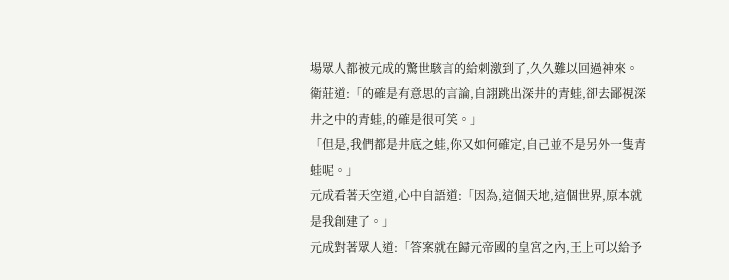場眾人都被元成的驚世駭言的給刺激到了,久久難以回過神來。
衛莊道:「的確是有意思的言論,自詡跳出深井的青蛙,卻去鄙視深井之中的青蛙,的確是很可笑。」
「但是,我們都是井底之蛙,你又如何確定,自己並不是另外一隻青蛙呢。」
元成看著天空道,心中自語道:「因為,這個天地,這個世界,原本就是我創建了。」
元成對著眾人道:「答案就在歸元帝國的皇宮之內,王上可以給予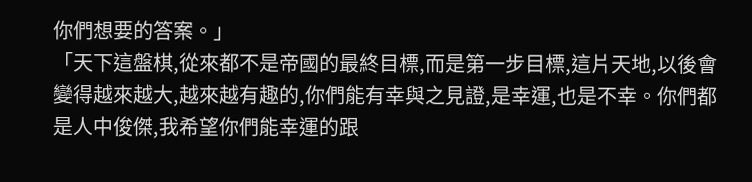你們想要的答案。」
「天下這盤棋,從來都不是帝國的最終目標,而是第一步目標,這片天地,以後會變得越來越大,越來越有趣的,你們能有幸與之見證,是幸運,也是不幸。你們都是人中俊傑,我希望你們能幸運的跟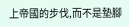上帝國的步伐,而不是墊腳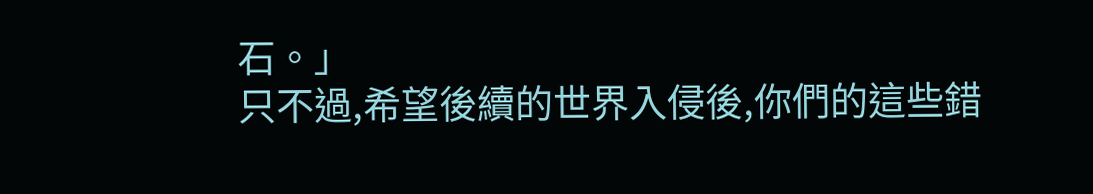石。」
只不過,希望後續的世界入侵後,你們的這些錯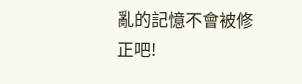亂的記憶不會被修正吧!